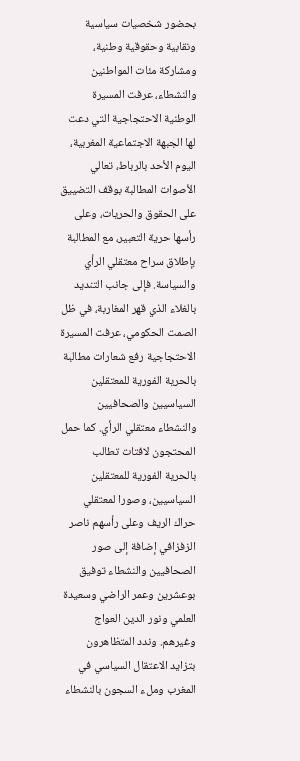بحضور شخصيات سياسية ونقابية وحقوقية وطنية، ومشاركة مئات المواطنين والنشطاء، عرفت المسيرة الوطنية الاحتجاجية التي دعت لها الجبهة الاجتماعية المغربية، اليوم الأحد بالرباط، تعالي الأصوات المطالبة بوقف التضييق على الحقوق والحريات، وعلى رأسها حرية التعبير، مع المطالبة بإطلاق سراح معتقلي الرأي والسياسة. فإلى جانب التنديد بالغلاء الذي قهر المغاربة، في ظل الصمت الحكومي، عرفت المسيرة الاحتجاجية رفع شعارات مطالبة بالحرية الفورية للمعتقلين السياسيين والصحافيين والنشطاء معتقلي الرأي. كما حمل المحتجون لافتات تطالب بالحرية الفورية للمعتقلين السياسيين، وصورا لمعتقلي حراك الريف وعلى رأسهم ناصر الزفزافي إضافة إلى صور الصحافيين والنشطاء توفيق بوعشرين وعمر الراضي وسعيدة العلمي ونور الدين العواج وغيرهم. وندد المتظاهرون بتزايد الاعتقال السياسي في المغرب وملء السجون بالنشطاء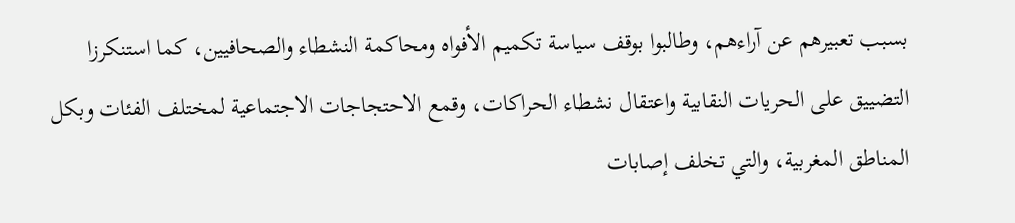بسبب تعبيرهم عن آراءهم، وطالبوا بوقف سياسة تكميم الأفواه ومحاكمة النشطاء والصحافيين، كما استنكرزا التضييق على الحريات النقابية واعتقال نشطاء الحراكات، وقمع الاحتجاجات الاجتماعية لمختلف الفئات وبكل المناطق المغربية، والتي تخلف إصابات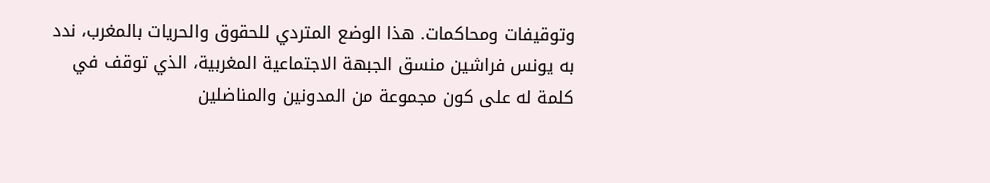وتوقيفات ومحاكمات. هذا الوضع المتردي للحقوق والحريات بالمغرب، ندد به يونس فراشين منسق الجبهة الاجتماعية المغربية، الذي توقف في كلمة له على كون مجموعة من المدونين والمناضلين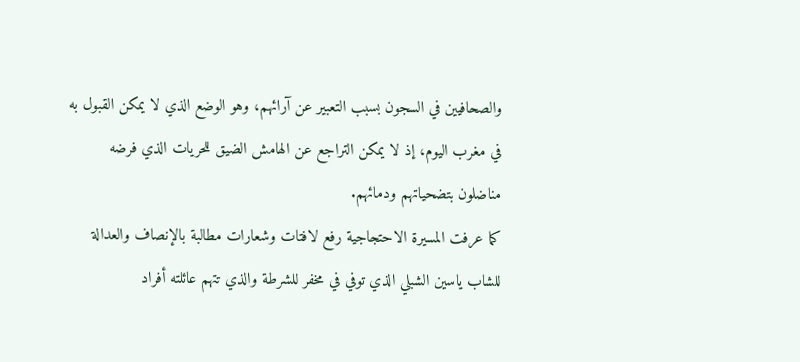والصحافيين في السجون بسبب التعبير عن آرائهم، وهو الوضع الذي لا يمكن القبول به في مغرب اليوم، إذ لا يمكن التراجع عن الهامش الضيق للحريات الذي فرضه مناضلون بتضحياتهم ودمائهم.
كما عرفت المسيرة الاحتجاجية رفع لافتات وشعارات مطالبة بالإنصاف والعدالة للشاب ياسين الشبلي الذي توفي في مخفر للشرطة والذي تتهم عائلته أفراد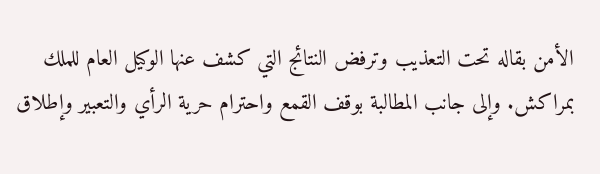الأمن بقاله تحت التعذيب وترفض النتائج التي كشف عنها الوكيل العام للملك بمراكش. وإلى جانب المطالبة بوقف القمع واحترام حرية الرأي والتعبير وإطلاق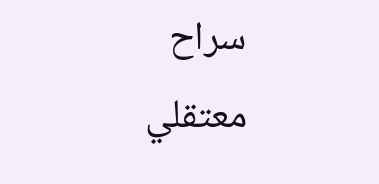سراح معتقلي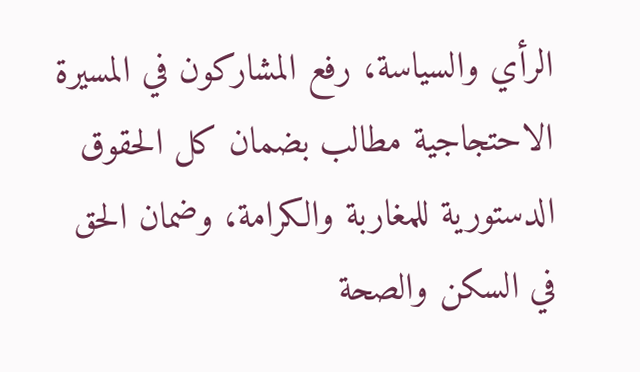الرأي والسياسة، رفع المشاركون في المسيرة الاحتجاجية مطالب بضمان كل الحقوق الدستورية للمغاربة والكرامة، وضمان الحق في السكن والصحة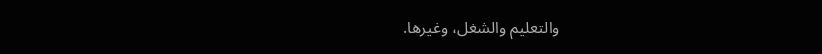والتعليم والشغل، وغيرها.